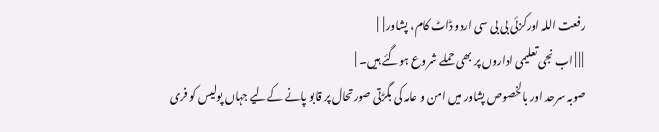رفعت اللہ اورکزئی بی بی سی اردو ڈاٹ کام، پشاور |  |
 | | | اب نجی تعلیمی اداروں پر بھی حملے شروع ہوگئے ہیں۔ |
صوبہ سرحد اور بالخصوص پشاور میں امن و عامہ کی بگڑتی صورتحال پر قابو پانے کےلیے جہاں پولیس کو فری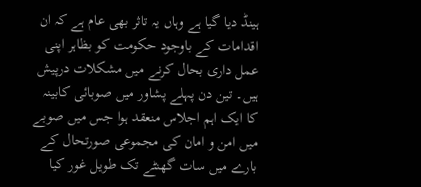ہینڈ دیا گیا ہے وہاں یہ تاثر بھی عام ہے کہ ان اقدامات کے باوجود حکومت کو بظاہر اپنی عمل داری بحال کرنے میں مشکلات درپیش ہیں۔ تین دن پہلے پشاور میں صوبائی کابینہ کا ایک اہم اجلاس منعقد ہوا جس میں صوبے میں امن و امان کی مجموعی صورتحال کے بارے میں سات گھنٹے تک طویل غور کیا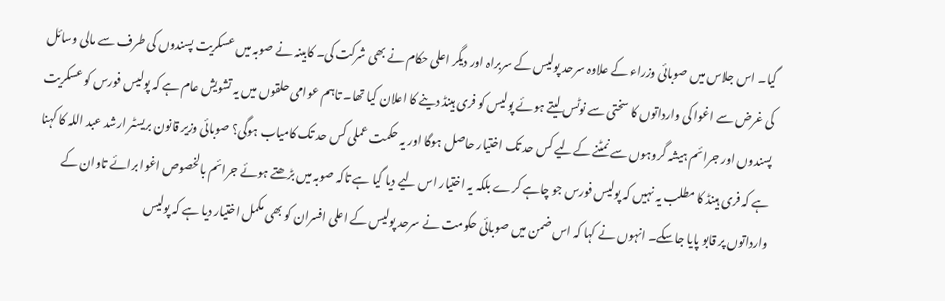گیا۔ اس جلاس میں صوبائی وزراء کے علاوہ سرحد پولیس کے سربراہ اور دیگر اعلی حکام نے بھی شرکت کی۔ کابینہ نے صوبہ میں عسکریت پسندوں کی طرف سے مالی وسائل کی غرض سے اغوا کی وارداتوں کا سختی سے نوٹس لیتے ہوئے پولیس کو فری ہینڈ دینے کا اعلان کیا تھا۔ تاہم عوامی حلقوں میں یہ تشویش عام ہے کہ پولیس فورس کو عسکریت پسندوں اور جرائم ہیشہ گروہوں سے نمٹنے کےلیے کس حد تک اختیار حاصل ہوگا اور یہ حکمت عملی کس حد تک کامیاب ہوگی؟ صوبائی وزیر قانون بریسٹر ارشد عبد اللہ کا کہنا ہے کہ فری ہینڈ کا مطلب یہ نہیں کہ پولیس فورس جو چاہے کرے بلکہ یہ اختیار اس لیے دیا گیا ہے تاکہ صوبہ میں بڑھتے ہوئے جرائم بالخصوص اغوا برائے تاوان کے وارداتوں پر قابو پایا جاسکے۔ انہوں نے کہا کہ اس ضمن میں صوبائی حکومت نے سرحد پولیس کے اعلی افسران کو بھی مکمل اختیار دیا ہے کہ پولیس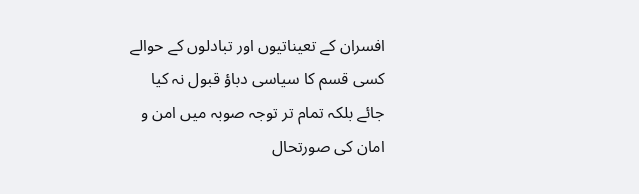افسران کے تعیناتیوں اور تبادلوں کے حوالے کسی قسم کا سیاسی دباؤ قبول نہ کیا جائے بلکہ تمام تر توجہ صوبہ میں امن و امان کی صورتحال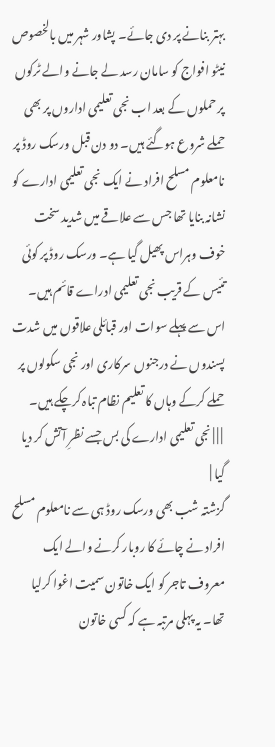بہتر بنانے پر دی جائے۔ پشاور شہر میں بالخصوص نیٹو افواج کو سامان رسد لے جانے والے ٹرکوں پر حملوں کے بعد اب نجی تعلیمی اداروں پر بھی حملے شروع ہوگئے ہیں۔ دو دن قبل ورسک روڈ پر نامعلوم مسلح افراد نے ایک نجی تعلیمی ادارے کو نشانہ بنایا تھا جس سے علاقے میں شدید سخت خوف وہراس پھیل گیا ہے۔ ورسک روڈ پر کوئی تئیس کے قریب نجی تعلیمی ادراے قائم ہیں۔ اس سے پہلے سوات اور قبائلی علاقوں میں شدت پسندوں نے درجنوں سرکاری اور نجی سکولوں پر حملے کرکے وہاں کا تعلیم نظام تباہ کرچکے ہیں۔
 | | | نجی تعلیمی ادارے کی بس جسے نظرِ آتش کر دیا گیا |
گزشتہ شب بھی ورسک روڈ ہی سے نامعلوم مسلح افراد نے چائے کا روبار کرنے والے ایک معروف تاجر کو ایک خاتون سمیت اغوا کرلیا تھا۔ یہ پہلی مرتبہ ہے کہ کسی خاتون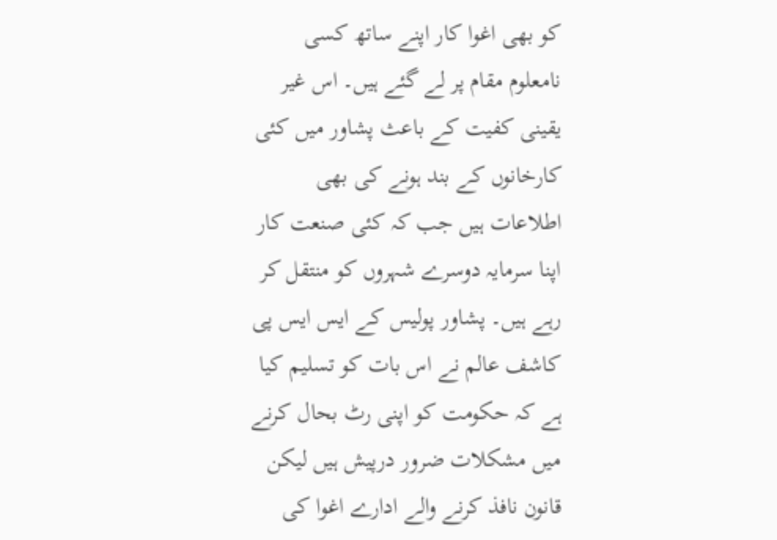کو بھی اغوا کار اپنے ساتھ کسی نامعلوم مقام پر لے گئے ہیں۔ اس غیر یقینی کفیت کے باعث پشاور میں کئی کارخانوں کے بند ہونے کی بھی اطلاعات ہیں جب کہ کئی صنعت کار اپنا سرمایہ دوسرے شہروں کو منتقل کر رہے ہیں۔ پشاور پولیس کے ایس ایس پی کاشف عالم نے اس بات کو تسلیم کیا ہے کہ حکومت کو اپنی رٹ بحال کرنے میں مشکلات ضرور درپیش ہیں لیکن قانون نافذ کرنے والے ادارے اغوا کی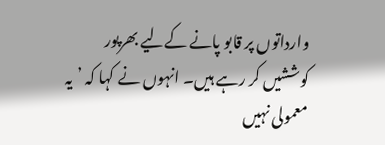وارداتوں پر قابو پانے کےلیے بھرپور کوششیں کر رہے ہیں۔ انہوں نے کہا کہ ’یہ معمولی نہیں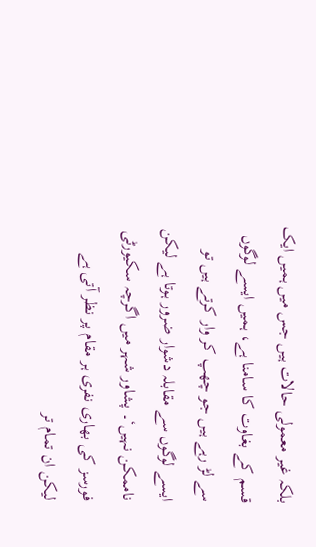بلکہ غیر معمولی حالات ہیں جس میں ہمیں ایک قسم کے بغاوت کا سامنا ہے، ہمیں ایسے لوگوں سے لڑ رہے ہیں جو چھپ کر وار کرتے ہیں تو ایسے لوگوں سے مقابلہ دشوار ضرور ہوتا ہے لیکن ناممکن نہیں‘۔ پشاور شہر میں اگرچہ سکیورٹی فورسز کی بھاری نفری ہر مقام پر نظر آتی ہے لیکن ان تمام تر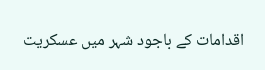اقدامات کے باجود شہر میں عسکریت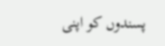پسندوں کو اپنی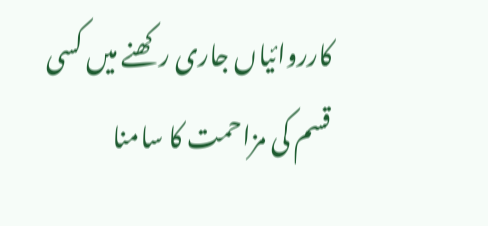کارروائیاں جاری رکھنے میں کسی قسم کی مزاحمت کا سامنا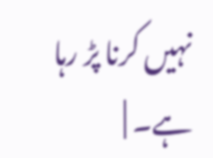نہیں کرنا پڑ رہا ہے۔ |